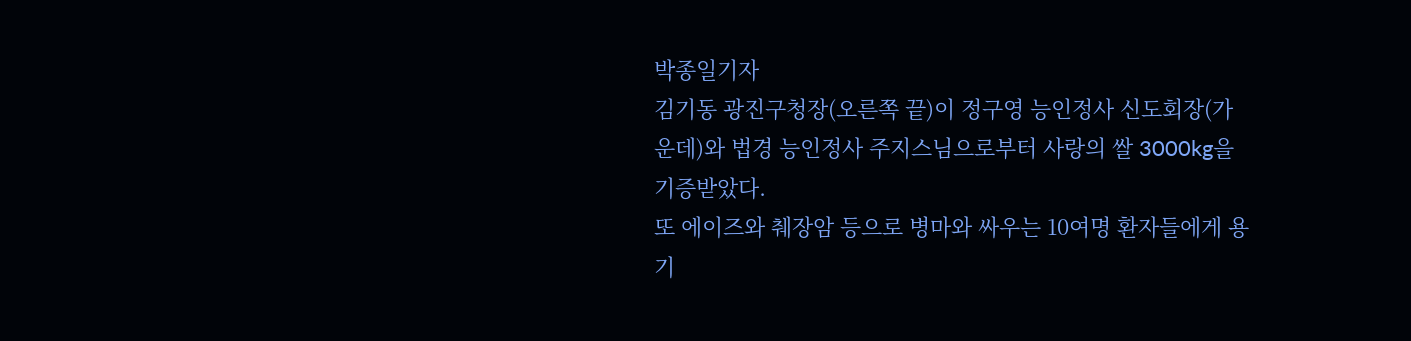박종일기자
김기동 광진구청장(오른쪽 끝)이 정구영 능인정사 신도회장(가운데)와 법경 능인정사 주지스님으로부터 사랑의 쌀 3000kg을 기증받았다.
또 에이즈와 췌장암 등으로 병마와 싸우는 10여명 환자들에게 용기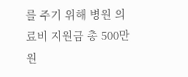를 주기 위해 병원 의료비 지원금 총 500만 원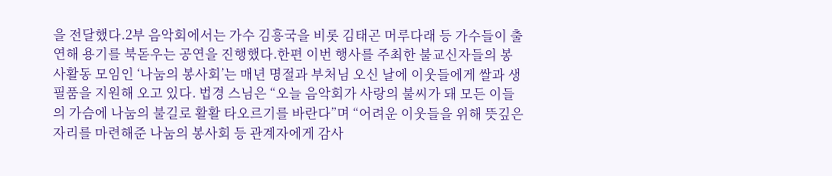을 전달했다.2부 음악회에서는 가수 김흥국을 비롯 김태곤 머루다래 등 가수들이 출연해 용기를 북돋우는 공연을 진행했다.한편 이번 행사를 주최한 불교신자들의 봉사활동 모임인 ‘나눔의 봉사회’는 매년 명절과 부처님 오신 날에 이웃들에게 쌀과 생필품을 지원해 오고 있다. 법경 스님은 “오늘 음악회가 사랑의 불씨가 돼 모든 이들의 가슴에 나눔의 불길로 활활 타오르기를 바란다”며 “어려운 이웃들을 위해 뜻깊은 자리를 마련해준 나눔의 봉사회 등 관계자에게 감사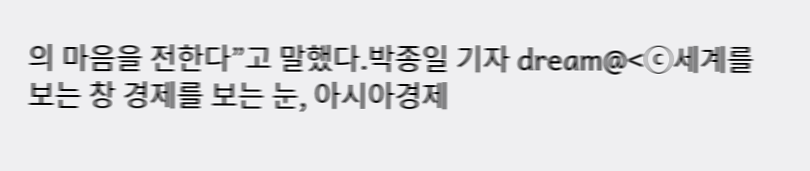의 마음을 전한다”고 말했다.박종일 기자 dream@<ⓒ세계를 보는 창 경제를 보는 눈, 아시아경제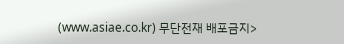(www.asiae.co.kr) 무단전재 배포금지>